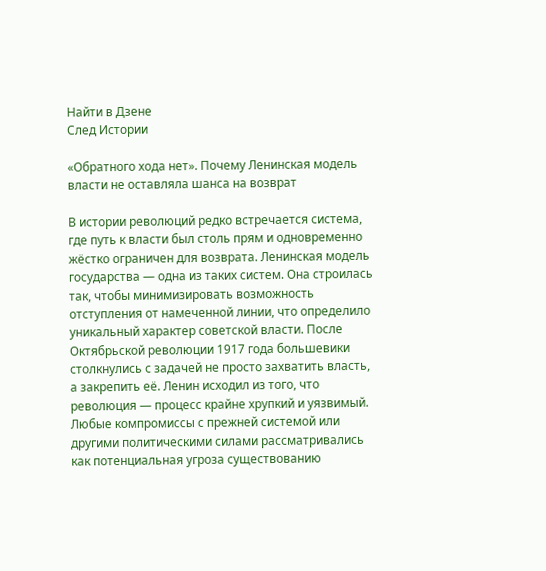Найти в Дзене
След Истории

«Обратного хода нет». Почему Ленинская модель власти не оставляла шанса на возврат

В истории революций редко встречается система, где путь к власти был столь прям и одновременно жёстко ограничен для возврата. Ленинская модель государства — одна из таких систем. Она строилась так, чтобы минимизировать возможность отступления от намеченной линии, что определило уникальный характер советской власти. После Октябрьской революции 1917 года большевики столкнулись с задачей не просто захватить власть, а закрепить её. Ленин исходил из того, что революция — процесс крайне хрупкий и уязвимый. Любые компромиссы с прежней системой или другими политическими силами рассматривались как потенциальная угроза существованию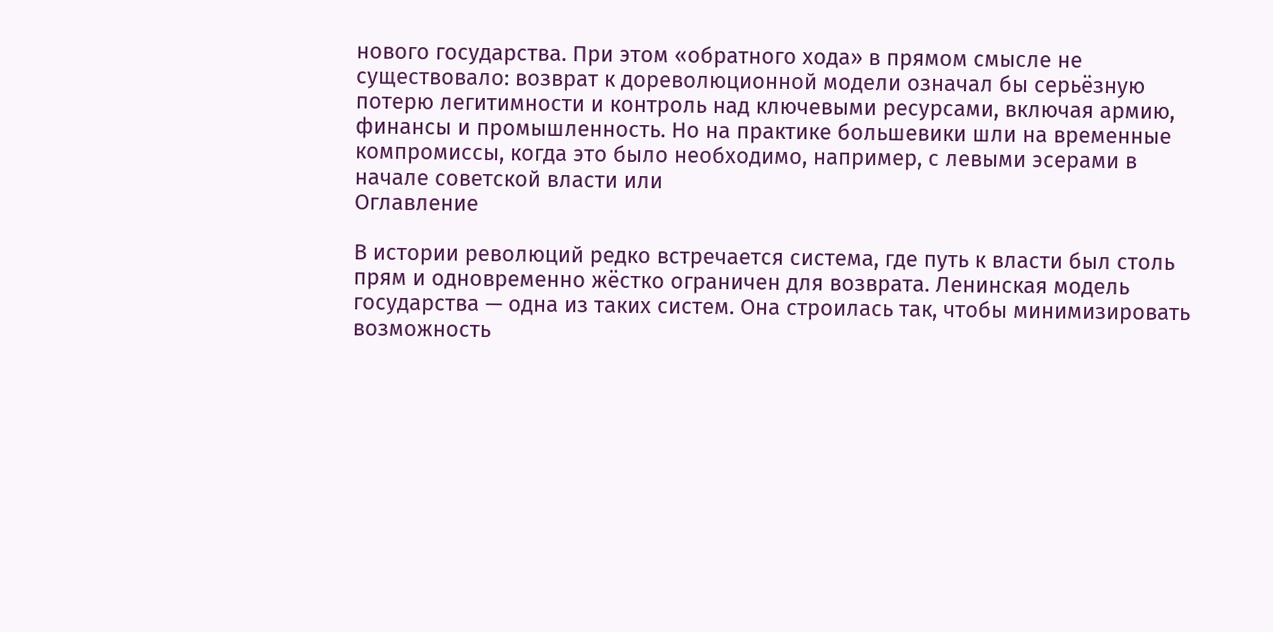нового государства. При этом «обратного хода» в прямом смысле не существовало: возврат к дореволюционной модели означал бы серьёзную потерю легитимности и контроль над ключевыми ресурсами, включая армию, финансы и промышленность. Но на практике большевики шли на временные компромиссы, когда это было необходимо, например, с левыми эсерами в начале советской власти или
Оглавление

В истории революций редко встречается система, где путь к власти был столь прям и одновременно жёстко ограничен для возврата. Ленинская модель государства — одна из таких систем. Она строилась так, чтобы минимизировать возможность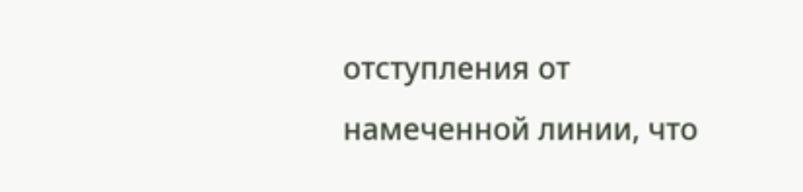отступления от намеченной линии, что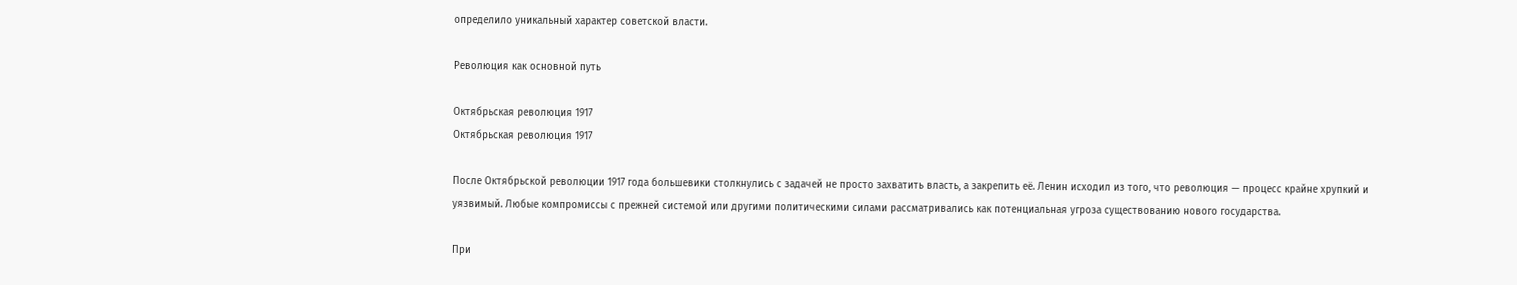определило уникальный характер советской власти.

Революция как основной путь

Октябрьская революция 1917
Октябрьская революция 1917

После Октябрьской революции 1917 года большевики столкнулись с задачей не просто захватить власть, а закрепить её. Ленин исходил из того, что революция — процесс крайне хрупкий и уязвимый. Любые компромиссы с прежней системой или другими политическими силами рассматривались как потенциальная угроза существованию нового государства.

При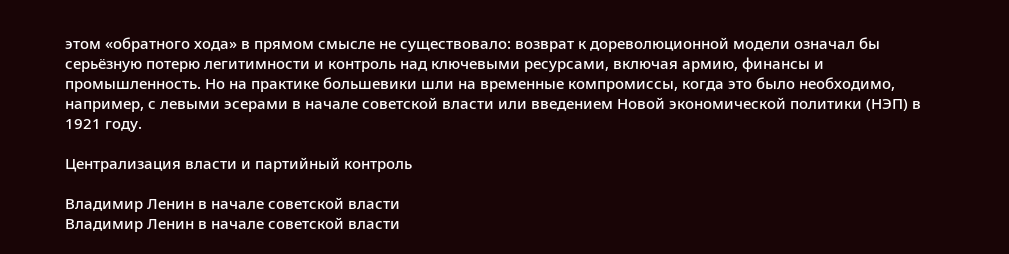этом «обратного хода» в прямом смысле не существовало: возврат к дореволюционной модели означал бы серьёзную потерю легитимности и контроль над ключевыми ресурсами, включая армию, финансы и промышленность. Но на практике большевики шли на временные компромиссы, когда это было необходимо, например, с левыми эсерами в начале советской власти или введением Новой экономической политики (НЭП) в 1921 году.

Централизация власти и партийный контроль

Владимир Ленин в начале советской власти
Владимир Ленин в начале советской власти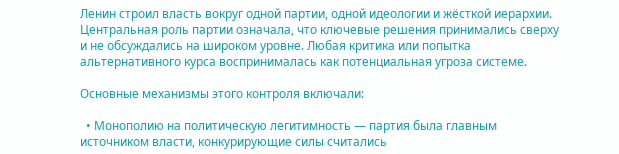Ленин строил власть вокруг одной партии, одной идеологии и жёсткой иерархии. Центральная роль партии означала, что ключевые решения принимались сверху и не обсуждались на широком уровне. Любая критика или попытка альтернативного курса воспринималась как потенциальная угроза системе.

Основные механизмы этого контроля включали:

  • Монополию на политическую легитимность — партия была главным источником власти, конкурирующие силы считались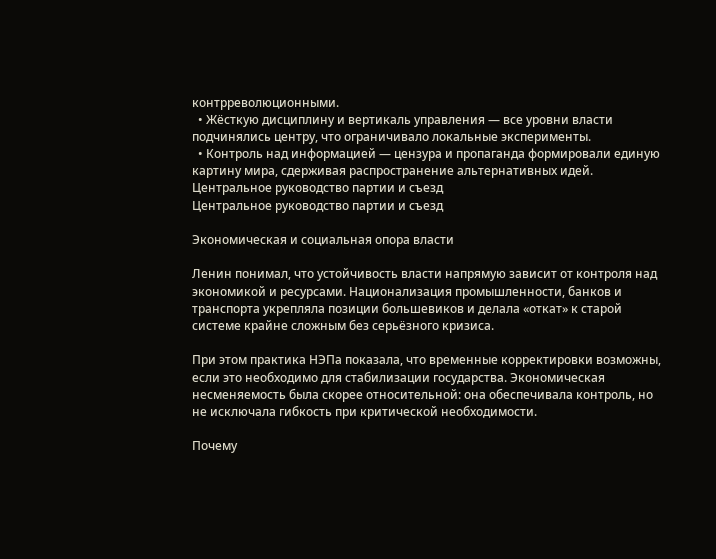контрреволюционными.
  • Жёсткую дисциплину и вертикаль управления — все уровни власти подчинялись центру, что ограничивало локальные эксперименты.
  • Контроль над информацией — цензура и пропаганда формировали единую картину мира, сдерживая распространение альтернативных идей.
Центральное руководство партии и съезд
Центральное руководство партии и съезд

Экономическая и социальная опора власти

Ленин понимал, что устойчивость власти напрямую зависит от контроля над экономикой и ресурсами. Национализация промышленности, банков и транспорта укрепляла позиции большевиков и делала «откат» к старой системе крайне сложным без серьёзного кризиса.

При этом практика НЭПа показала, что временные корректировки возможны, если это необходимо для стабилизации государства. Экономическая несменяемость была скорее относительной: она обеспечивала контроль, но не исключала гибкость при критической необходимости.

Почему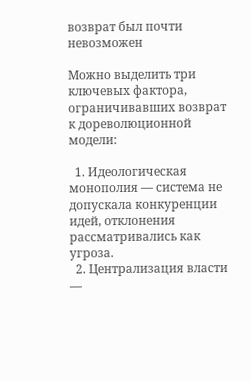возврат был почти невозможен

Можно выделить три ключевых фактора, ограничивавших возврат к дореволюционной модели:

  1. Идеологическая монополия — система не допускала конкуренции идей, отклонения рассматривались как угроза.
  2. Централизация власти —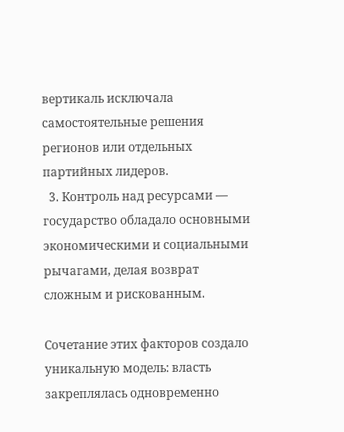вертикаль исключала самостоятельные решения регионов или отдельных партийных лидеров.
  3. Контроль над ресурсами — государство обладало основными экономическими и социальными рычагами, делая возврат сложным и рискованным.

Сочетание этих факторов создало уникальную модель: власть закреплялась одновременно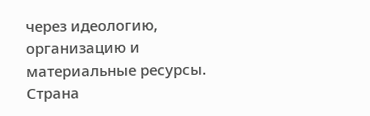через идеологию, организацию и материальные ресурсы. Страна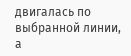двигалась по выбранной линии, а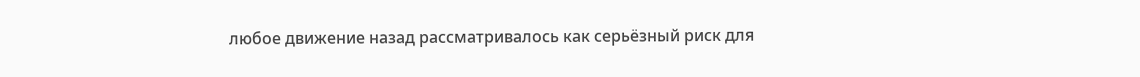любое движение назад рассматривалось как серьёзный риск для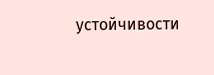устойчивости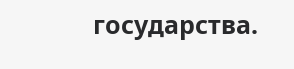государства.